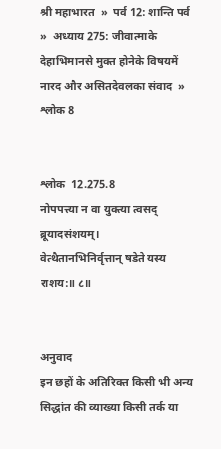श्री महाभारत  »  पर्व 12: शान्ति पर्व  »  अध्याय 275: जीवात्माके देहाभिमानसे मुक्त होनेके विषयमें नारद और असितदेवलका संवाद  »  श्लोक 8


श्लोक  12.275.8
नोपपत्त्या न वा युक्त्या त्वसद् ब्रूयादसंशयम्।
वेत्थैतानभिनिर्वृत्तान् षडेते यस्य राशय:॥ ८॥


अनुवाद
इन छहों के अतिरिक्त किसी भी अन्य सिद्धांत की व्याख्या किसी तर्क या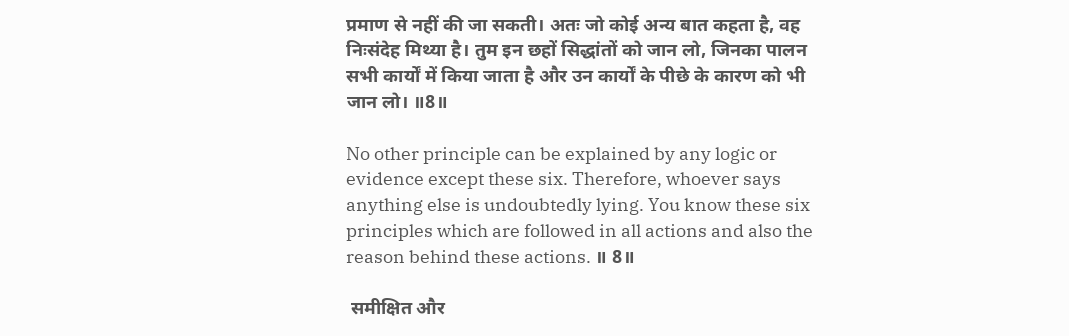प्रमाण से नहीं की जा सकती। अतः जो कोई अन्य बात कहता है, वह निःसंदेह मिथ्या है। तुम इन छहों सिद्धांतों को जान लो, जिनका पालन सभी कार्यों में किया जाता है और उन कार्यों के पीछे के कारण को भी जान लो। ॥8॥

No other principle can be explained by any logic or evidence except these six. Therefore, whoever says anything else is undoubtedly lying. You know these six principles which are followed in all actions and also the reason behind these actions. ॥ 8॥

 समीक्षित और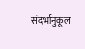संदर्भानुकूल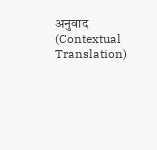अनुवाद (Contextual Translation)